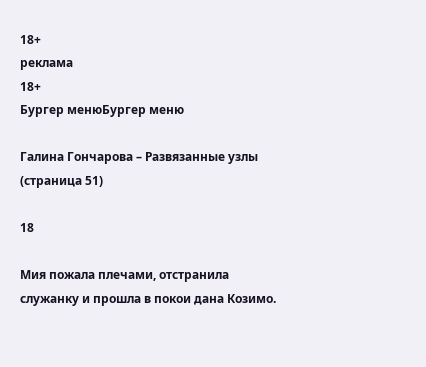18+
реклама
18+
Бургер менюБургер меню

Галина Гончарова – Развязанные узлы (страница 51)

18

Мия пожала плечами, отстранила служанку и прошла в покои дана Козимо.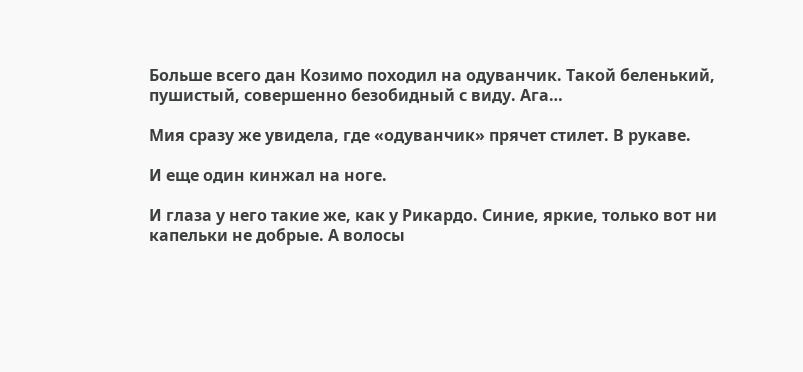Больше всего дан Козимо походил на одуванчик. Такой беленький, пушистый, совершенно безобидный с виду. Ага…

Мия сразу же увидела, где «одуванчик» прячет стилет. В рукаве.

И еще один кинжал на ноге.

И глаза у него такие же, как у Рикардо. Синие, яркие, только вот ни капельки не добрые. А волосы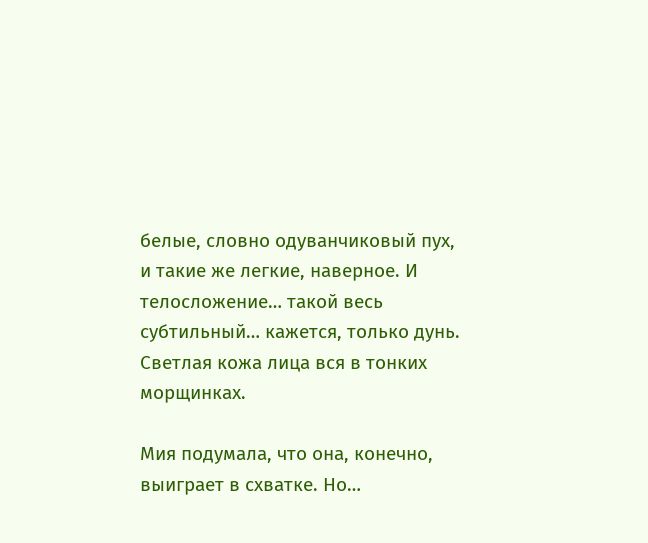белые, словно одуванчиковый пух, и такие же легкие, наверное. И телосложение… такой весь субтильный… кажется, только дунь. Светлая кожа лица вся в тонких морщинках.

Мия подумала, что она, конечно, выиграет в схватке. Но…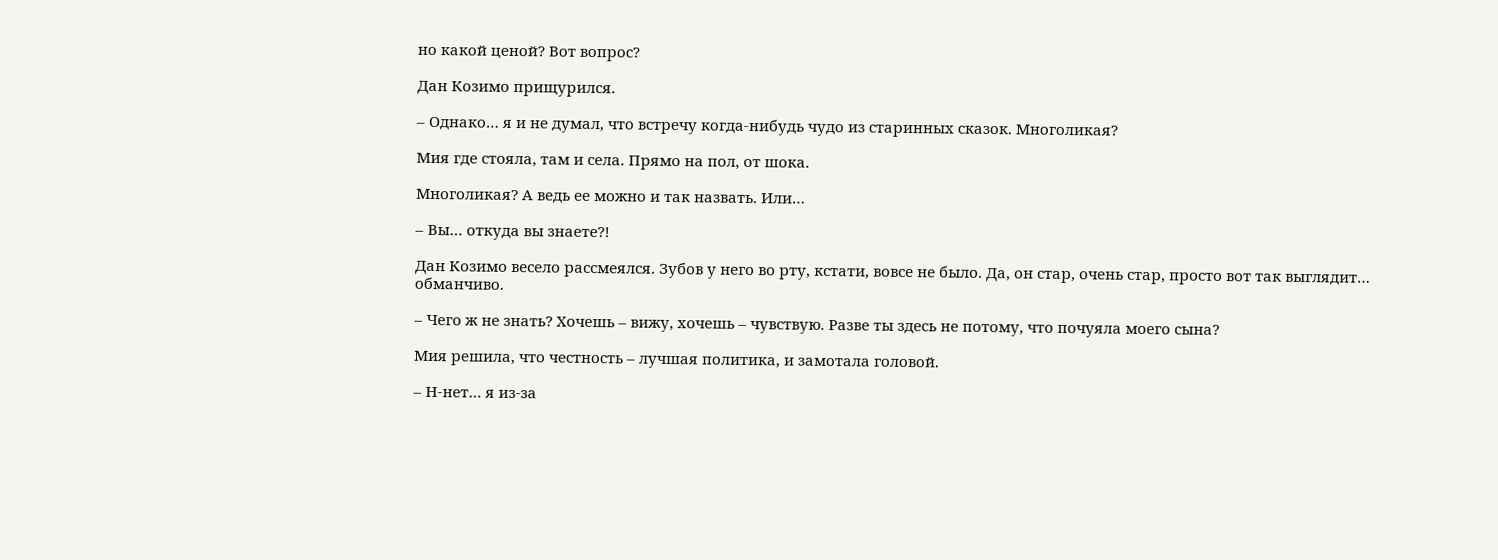но какой ценой? Вот вопрос?

Дан Козимо прищурился.

– Однако… я и не думал, что встречу когда-нибудь чудо из старинных сказок. Многоликая?

Мия где стояла, там и села. Прямо на пол, от шока.

Многоликая? А ведь ее можно и так назвать. Или…

– Вы… откуда вы знаете?!

Дан Козимо весело рассмеялся. Зубов у него во рту, кстати, вовсе не было. Да, он стар, очень стар, просто вот так выглядит… обманчиво.

– Чего ж не знать? Хочешь – вижу, хочешь – чувствую. Разве ты здесь не потому, что почуяла моего сына?

Мия решила, что честность – лучшая политика, и замотала головой.

– Н‑нет… я из-за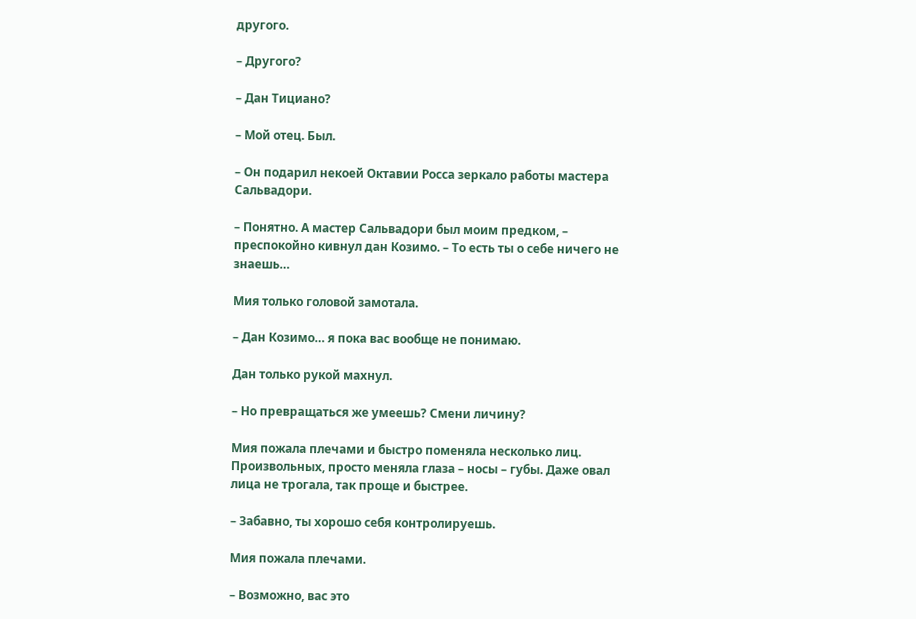другого.

– Другого?

– Дан Тициано?

– Мой отец. Был.

– Он подарил некоей Октавии Росса зеркало работы мастера Сальвадори.

– Понятно. А мастер Сальвадори был моим предком, – преспокойно кивнул дан Козимо. – То есть ты о себе ничего не знаешь…

Мия только головой замотала.

– Дан Козимо… я пока вас вообще не понимаю.

Дан только рукой махнул.

– Но превращаться же умеешь? Смени личину?

Мия пожала плечами и быстро поменяла несколько лиц. Произвольных, просто меняла глаза – носы – губы. Даже овал лица не трогала, так проще и быстрее.

– Забавно, ты хорошо себя контролируешь.

Мия пожала плечами.

– Возможно, вас это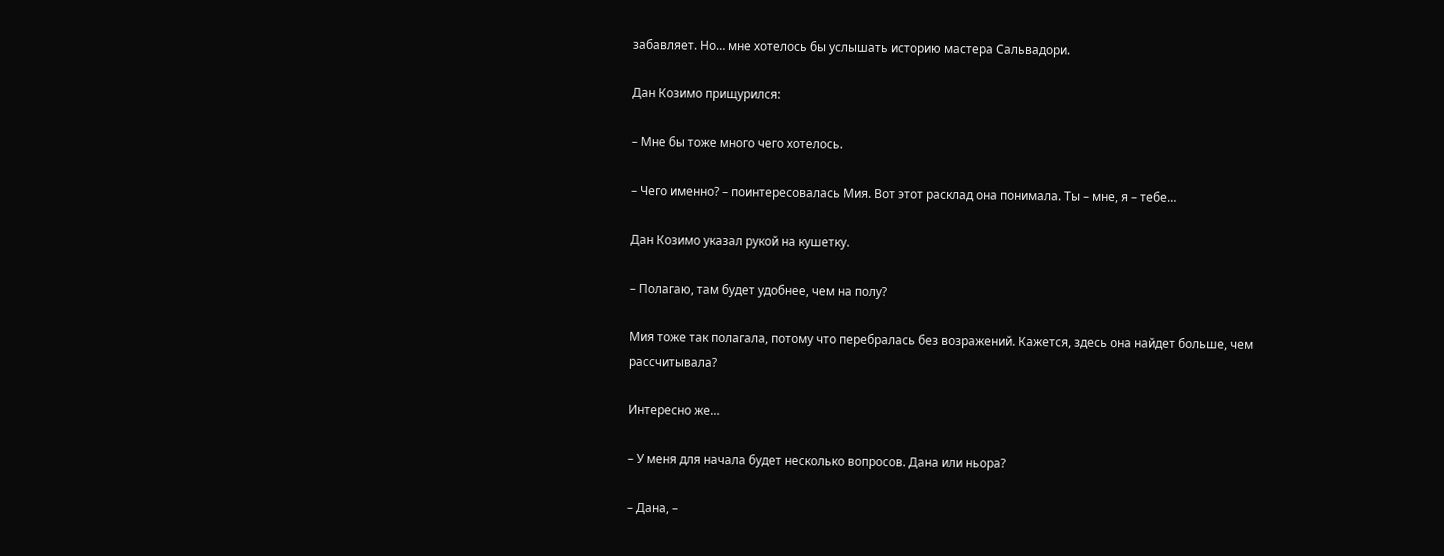забавляет. Но… мне хотелось бы услышать историю мастера Сальвадори.

Дан Козимо прищурился:

– Мне бы тоже много чего хотелось.

– Чего именно? – поинтересовалась Мия. Вот этот расклад она понимала. Ты – мне, я – тебе…

Дан Козимо указал рукой на кушетку.

– Полагаю, там будет удобнее, чем на полу?

Мия тоже так полагала, потому что перебралась без возражений. Кажется, здесь она найдет больше, чем рассчитывала?

Интересно же…

– У меня для начала будет несколько вопросов. Дана или ньора?

– Дана, –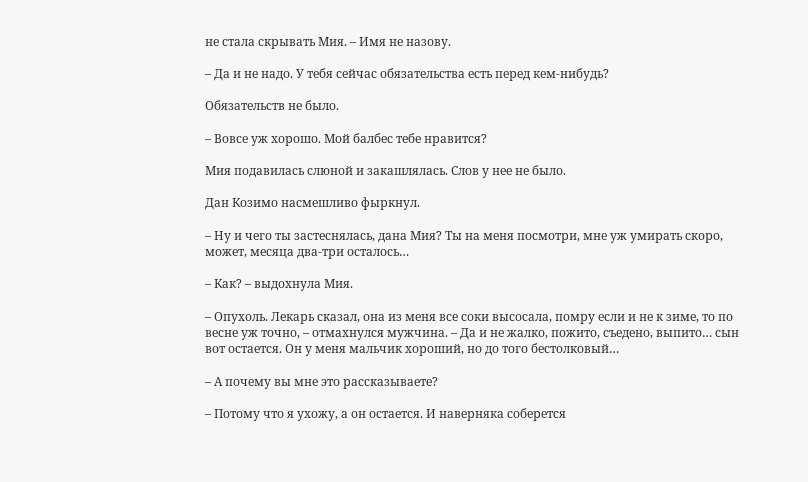не стала скрывать Мия. – Имя не назову.

– Да и не надо. У тебя сейчас обязательства есть перед кем-нибудь?

Обязательств не было.

– Вовсе уж хорошо. Мой балбес тебе нравится?

Мия подавилась слюной и закашлялась. Слов у нее не было.

Дан Козимо насмешливо фыркнул.

– Ну и чего ты застеснялась, дана Мия? Ты на меня посмотри, мне уж умирать скоро, может, месяца два-три осталось…

– Как? – выдохнула Мия.

– Опухоль. Лекарь сказал, она из меня все соки высосала, помру если и не к зиме, то по весне уж точно, – отмахнулся мужчина. – Да и не жалко, пожито, съедено, выпито… сын вот остается. Он у меня мальчик хороший, но до того бестолковый…

– А почему вы мне это рассказываете?

– Потому что я ухожу, а он остается. И наверняка соберется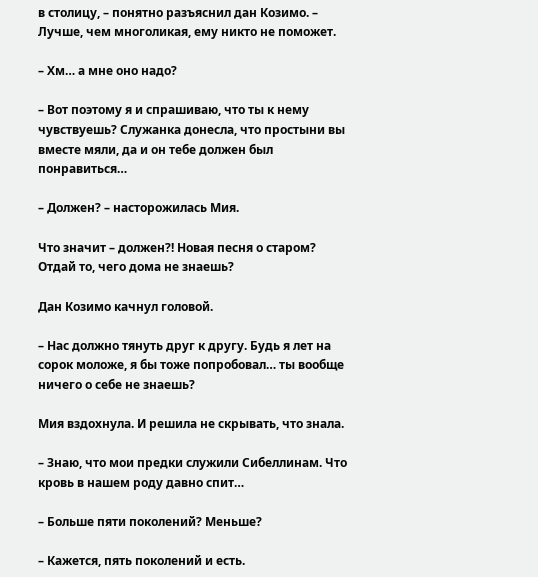в столицу, – понятно разъяснил дан Козимо. – Лучше, чем многоликая, ему никто не поможет.

– Хм… а мне оно надо?

– Вот поэтому я и спрашиваю, что ты к нему чувствуешь? Служанка донесла, что простыни вы вместе мяли, да и он тебе должен был понравиться…

– Должен? – насторожилась Мия.

Что значит – должен?! Новая песня о старом? Отдай то, чего дома не знаешь?

Дан Козимо качнул головой.

– Нас должно тянуть друг к другу. Будь я лет на сорок моложе, я бы тоже попробовал… ты вообще ничего о себе не знаешь?

Мия вздохнула. И решила не скрывать, что знала.

– Знаю, что мои предки служили Сибеллинам. Что кровь в нашем роду давно спит…

– Больше пяти поколений? Меньше?

– Кажется, пять поколений и есть.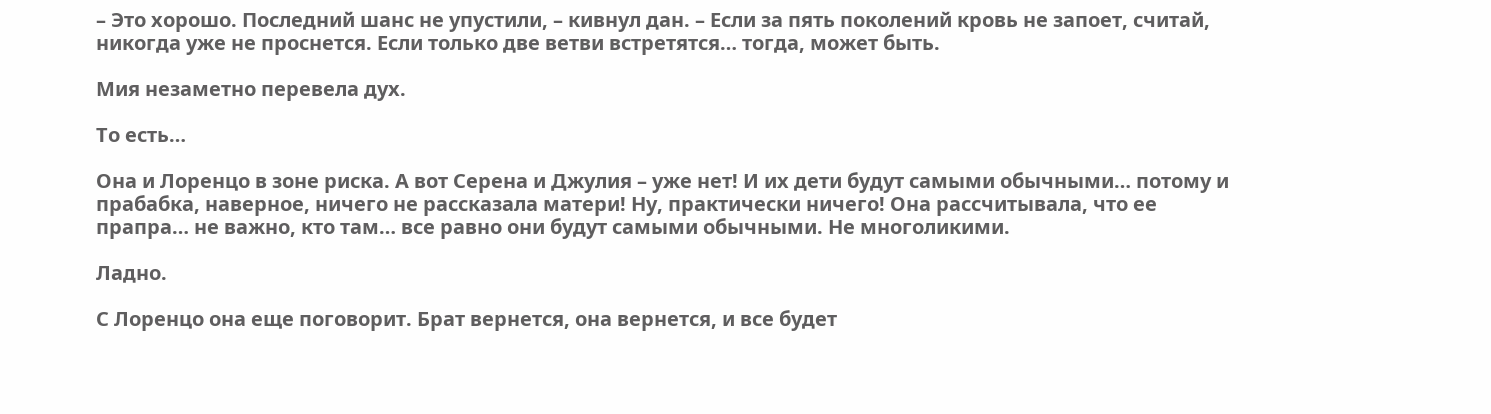– Это хорошо. Последний шанс не упустили, – кивнул дан. – Если за пять поколений кровь не запоет, считай, никогда уже не проснется. Если только две ветви встретятся… тогда, может быть.

Мия незаметно перевела дух.

То есть…

Она и Лоренцо в зоне риска. А вот Серена и Джулия – уже нет! И их дети будут самыми обычными… потому и прабабка, наверное, ничего не рассказала матери! Ну, практически ничего! Она рассчитывала, что ее прапра… не важно, кто там… все равно они будут самыми обычными. Не многоликими.

Ладно.

С Лоренцо она еще поговорит. Брат вернется, она вернется, и все будет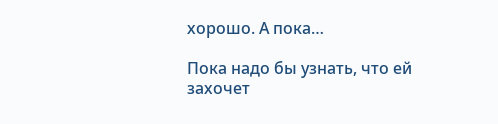хорошо. А пока…

Пока надо бы узнать, что ей захочет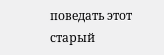поведать этот старый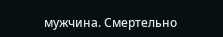мужчина. Смертельно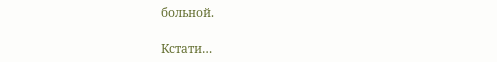больной.

Кстати…